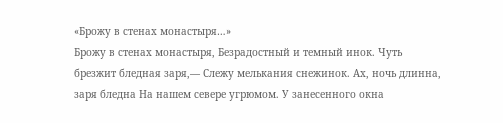«Брожу в стенах монастыря…»
Брожу в стенах монастыря, Безрадостный и темный инок. Чуть брезжит бледная заря,— Слежу мелькания снежинок. Ах, ночь длинна, заря бледна На нашем севере угрюмом. У занесенного окна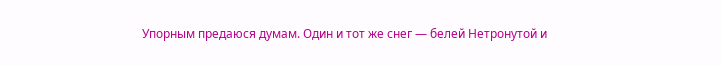Упорным предаюся думам. Один и тот же снег — белей Нетронутой и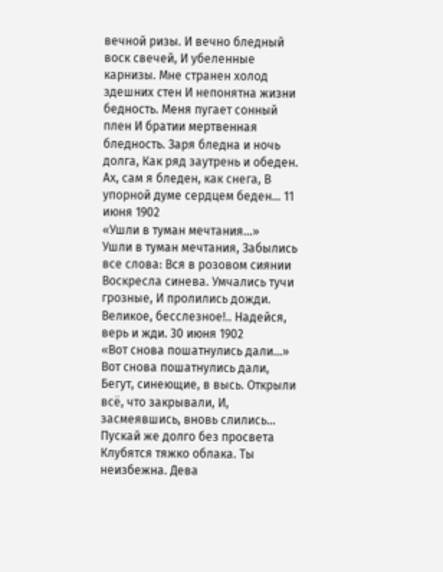вечной ризы. И вечно бледный воск свечей, И убеленные карнизы. Мне странен холод здешних стен И непонятна жизни бедность. Меня пугает сонный плен И братии мертвенная бледность. Заря бледна и ночь долга, Как ряд заутрень и обеден. Ах, сам я бледен, как снега, В упорной думе сердцем беден… 11 июня 1902
«Ушли в туман мечтания…»
Ушли в туман мечтания, Забылись все слова: Вся в розовом сиянии Воскресла синева. Умчались тучи грозные, И пролились дожди. Великое, бесслезное!.. Надейся, верь и жди. 30 июня 1902
«Вот снова пошатнулись дали…»
Вот снова пошатнулись дали, Бегут, синеющие, в высь. Открыли всё, что закрывали, И, засмеявшись, вновь слились… Пускай же долго без просвета Клубятся тяжко облака. Ты неизбежна. Дева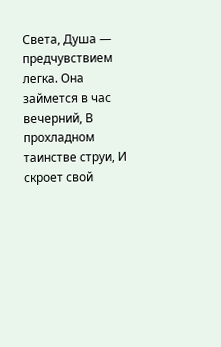Света, Душа — предчувствием легка. Она займется в час вечерний, В прохладном таинстве струи, И скроет свой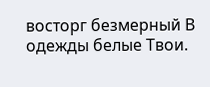восторг безмерный В одежды белые Твои.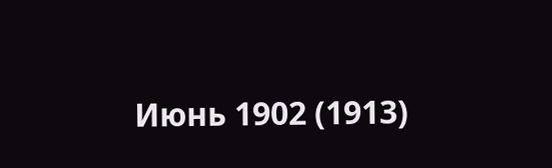Июнь 1902 (1913)